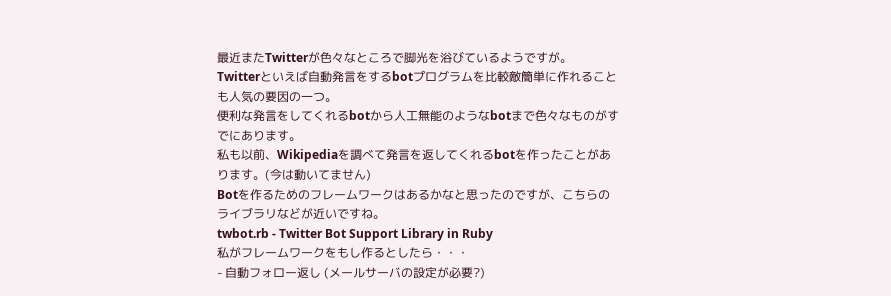最近またTwitterが色々なところで脚光を浴びているようですが。
Twitterといえば自動発言をするbotプログラムを比較敵簡単に作れることも人気の要因の一つ。
便利な発言をしてくれるbotから人工無能のようなbotまで色々なものがすでにあります。
私も以前、Wikipediaを調べて発言を返してくれるbotを作ったことがあります。(今は動いてません)
Botを作るためのフレームワークはあるかなと思ったのですが、こちらのライブラリなどが近いですね。
twbot.rb - Twitter Bot Support Library in Ruby
私がフレームワークをもし作るとしたら・・・
- 自動フォロー返し (メールサーバの設定が必要?)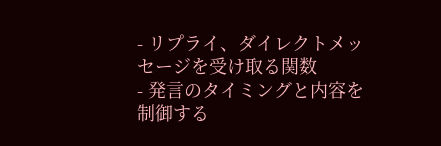- リプライ、ダイレクトメッセージを受け取る関数
- 発言のタイミングと内容を制御する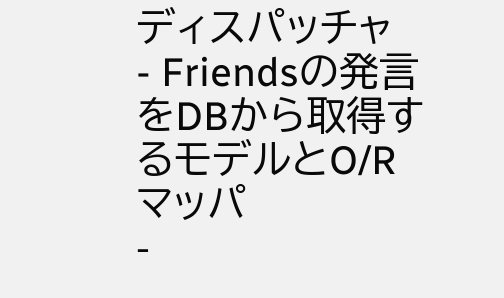ディスパッチャ
- Friendsの発言をDBから取得するモデルとO/Rマッパ
-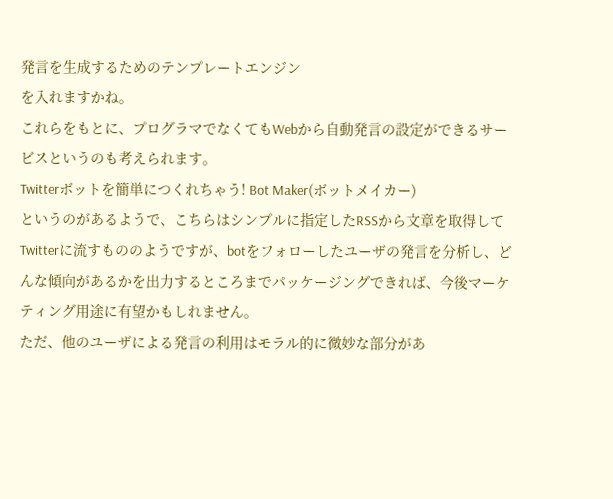発言を生成するためのテンプレートエンジン
を入れますかね。
これらをもとに、プログラマでなくてもWebから自動発言の設定ができるサービスというのも考えられます。
Twitterボットを簡単につくれちゃう! Bot Maker(ボットメイカー)
というのがあるようで、こちらはシンプルに指定したRSSから文章を取得してTwitterに流すもののようですが、botをフォローしたユーザの発言を分析し、どんな傾向があるかを出力するところまでパッケージングできれば、今後マーケティング用途に有望かもしれません。
ただ、他のユーザによる発言の利用はモラル的に微妙な部分があ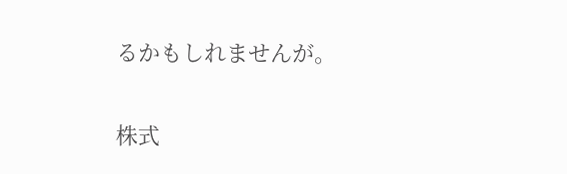るかもしれませんが。

株式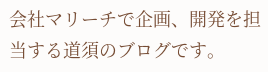会社マリーチで企画、開発を担当する道須のブログです。